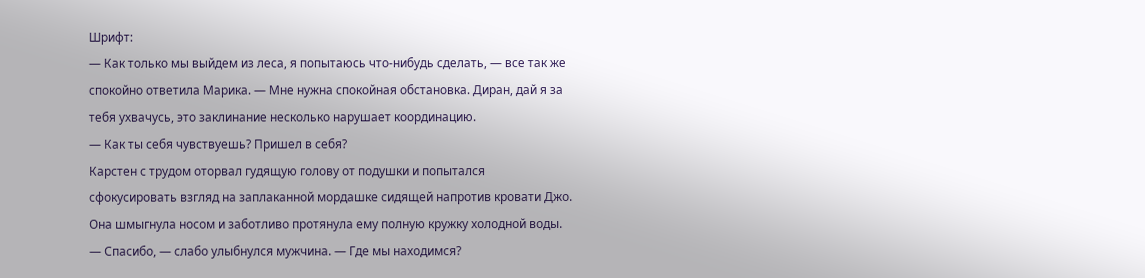Шрифт:
— Как только мы выйдем из леса, я попытаюсь что-нибудь сделать, — все так же спокойно ответила Марика. — Мне нужна спокойная обстановка. Диран, дай я за тебя ухвачусь, это заклинание несколько нарушает координацию.
— Как ты себя чувствуешь? Пришел в себя?
Карстен с трудом оторвал гудящую голову от подушки и попытался сфокусировать взгляд на заплаканной мордашке сидящей напротив кровати Джо. Она шмыгнула носом и заботливо протянула ему полную кружку холодной воды.
— Спасибо, — слабо улыбнулся мужчина. — Где мы находимся?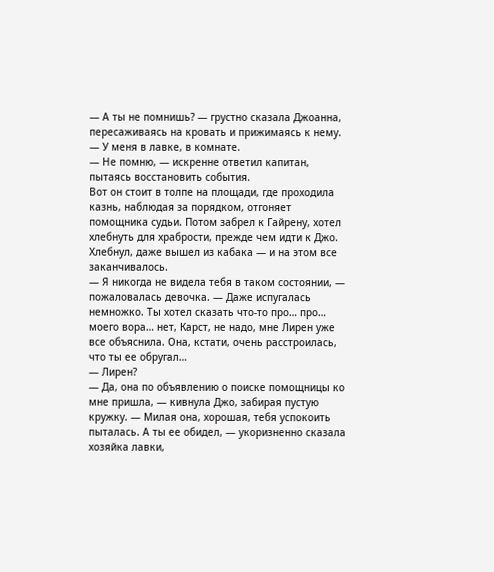— А ты не помнишь? — грустно сказала Джоанна, пересаживаясь на кровать и прижимаясь к нему. — У меня в лавке, в комнате.
— Не помню, — искренне ответил капитан, пытаясь восстановить события.
Вот он стоит в толпе на площади, где проходила казнь, наблюдая за порядком, отгоняет помощника судьи. Потом забрел к Гайрену, хотел хлебнуть для храбрости, прежде чем идти к Джо. Хлебнул, даже вышел из кабака — и на этом все заканчивалось.
— Я никогда не видела тебя в таком состоянии, — пожаловалась девочка. — Даже испугалась немножко. Ты хотел сказать что-то про… про… моего вора… нет, Карст, не надо, мне Лирен уже все объяснила. Она, кстати, очень расстроилась, что ты ее обругал…
— Лирен?
— Да, она по объявлению о поиске помощницы ко мне пришла, — кивнула Джо, забирая пустую кружку. — Милая она, хорошая, тебя успокоить пыталась. А ты ее обидел, — укоризненно сказала хозяйка лавки,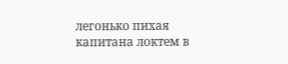легонько пихая капитана локтем в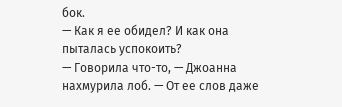бок.
— Как я ее обидел? И как она пыталась успокоить?
— Говорила что-то, — Джоанна нахмурила лоб. — От ее слов даже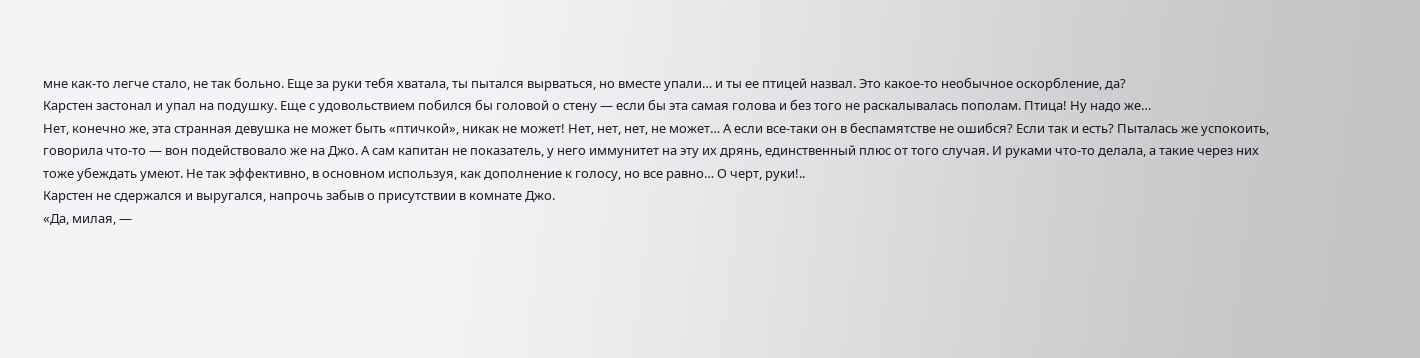мне как-то легче стало, не так больно. Еще за руки тебя хватала, ты пытался вырваться, но вместе упали… и ты ее птицей назвал. Это какое-то необычное оскорбление, да?
Карстен застонал и упал на подушку. Еще с удовольствием побился бы головой о стену — если бы эта самая голова и без того не раскалывалась пополам. Птица! Ну надо же…
Нет, конечно же, эта странная девушка не может быть «птичкой», никак не может! Нет, нет, нет, не может… А если все-таки он в беспамятстве не ошибся? Если так и есть? Пыталась же успокоить, говорила что-то — вон подействовало же на Джо. А сам капитан не показатель, у него иммунитет на эту их дрянь, единственный плюс от того случая. И руками что-то делала, а такие через них тоже убеждать умеют. Не так эффективно, в основном используя, как дополнение к голосу, но все равно… О черт, руки!..
Карстен не сдержался и выругался, напрочь забыв о присутствии в комнате Джо.
«Да, милая, —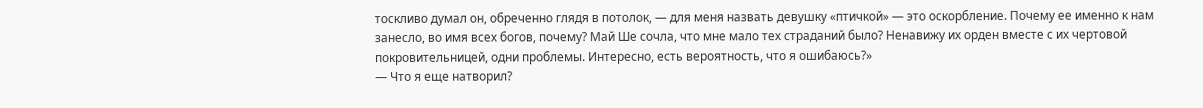тоскливо думал он, обреченно глядя в потолок, — для меня назвать девушку «птичкой» — это оскорбление. Почему ее именно к нам занесло, во имя всех богов, почему? Май Ше сочла, что мне мало тех страданий было? Ненавижу их орден вместе с их чертовой покровительницей, одни проблемы. Интересно, есть вероятность, что я ошибаюсь?»
— Что я еще натворил?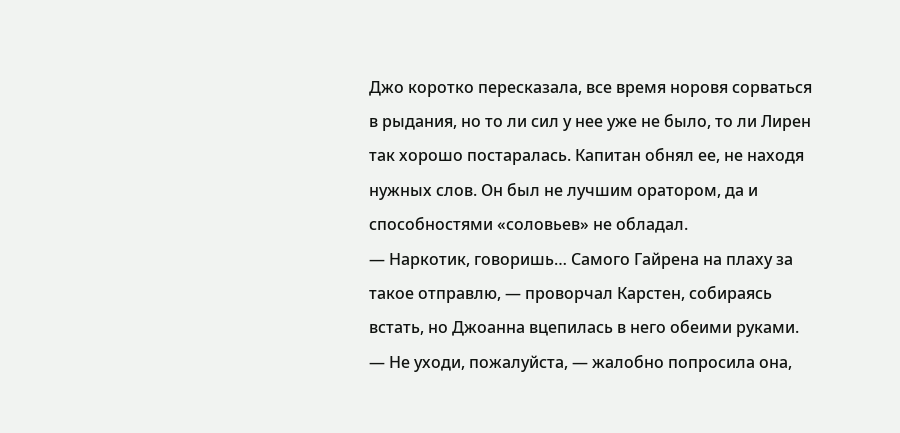Джо коротко пересказала, все время норовя сорваться в рыдания, но то ли сил у нее уже не было, то ли Лирен так хорошо постаралась. Капитан обнял ее, не находя нужных слов. Он был не лучшим оратором, да и способностями «соловьев» не обладал.
— Наркотик, говоришь… Самого Гайрена на плаху за такое отправлю, — проворчал Карстен, собираясь встать, но Джоанна вцепилась в него обеими руками.
— Не уходи, пожалуйста, — жалобно попросила она,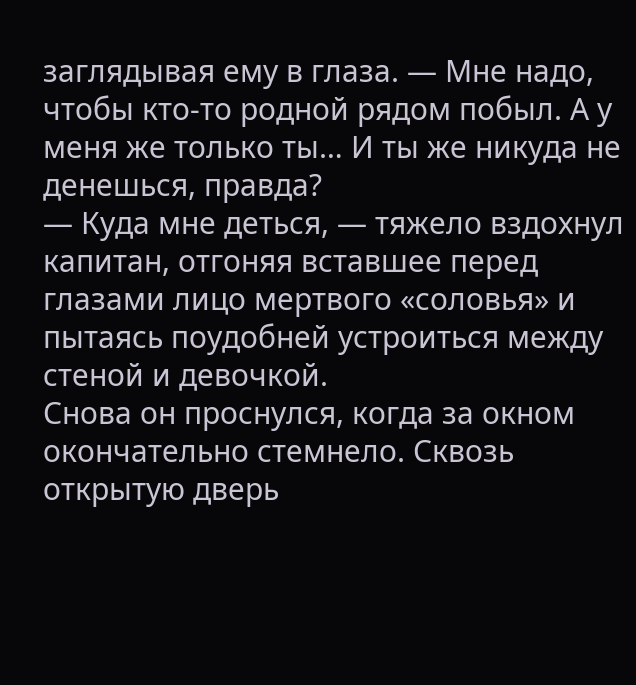заглядывая ему в глаза. — Мне надо, чтобы кто-то родной рядом побыл. А у меня же только ты… И ты же никуда не денешься, правда?
— Куда мне деться, — тяжело вздохнул капитан, отгоняя вставшее перед глазами лицо мертвого «соловья» и пытаясь поудобней устроиться между стеной и девочкой.
Снова он проснулся, когда за окном окончательно стемнело. Сквозь открытую дверь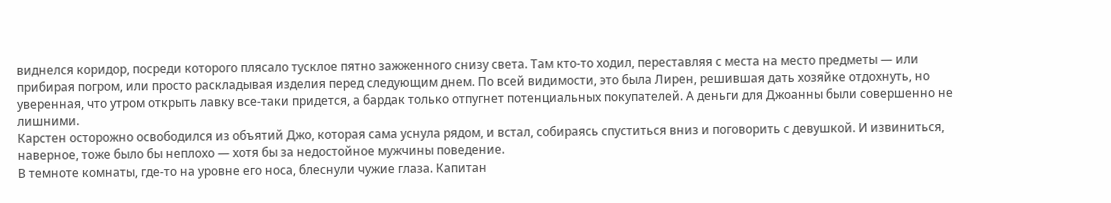виднелся коридор, посреди которого плясало тусклое пятно зажженного снизу света. Там кто-то ходил, переставляя с места на место предметы — или прибирая погром, или просто раскладывая изделия перед следующим днем. По всей видимости, это была Лирен, решившая дать хозяйке отдохнуть, но уверенная, что утром открыть лавку все-таки придется, а бардак только отпугнет потенциальных покупателей. А деньги для Джоанны были совершенно не лишними.
Карстен осторожно освободился из объятий Джо, которая сама уснула рядом, и встал, собираясь спуститься вниз и поговорить с девушкой. И извиниться, наверное, тоже было бы неплохо — хотя бы за недостойное мужчины поведение.
В темноте комнаты, где-то на уровне его носа, блеснули чужие глаза. Капитан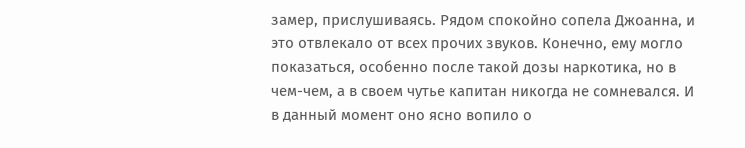замер, прислушиваясь. Рядом спокойно сопела Джоанна, и это отвлекало от всех прочих звуков. Конечно, ему могло показаться, особенно после такой дозы наркотика, но в чем-чем, а в своем чутье капитан никогда не сомневался. И в данный момент оно ясно вопило о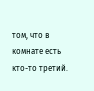том, что в комнате есть кто-то третий.